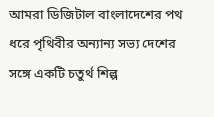আমরা ডিজিটাল বাংলাদেশের পথ ধরে পৃথিবীর অন্যান্য সভ্য দেশের সঙ্গে একটি চতুর্থ শিল্প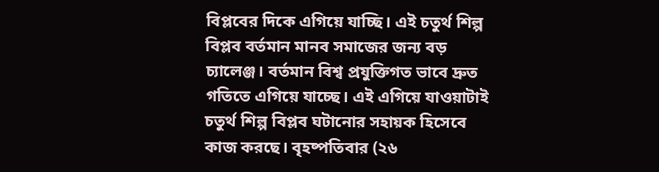বিপ্লবের দিকে এগিয়ে যাচ্ছি। এই চতুর্থ শিল্প বিপ্লব বর্তমান মানব সমাজের জন্য বড় চ্যালেঞ্জ। বর্তমান বিশ্ব প্রযুক্তিগত ভাবে দ্রুত গতিতে এগিয়ে যাচ্ছে। এই এগিয়ে যাওয়াটাই চতুর্থ শিল্প বিপ্লব ঘটানোর সহায়ক হিসেবে কাজ করছে। বৃহষ্পতিবার (২৬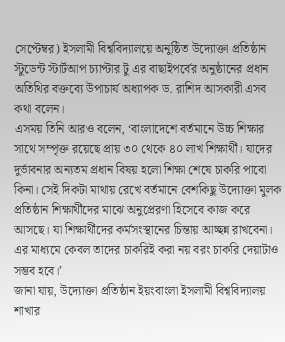সেপ্টেম্বর) ইসলামী বিশ্ববিদ্যালয়ে অনুষ্ঠিত উদ্যোক্তা প্রতিষ্ঠান স্টুডেন্ট স্টার্টআপ চ্যাপ্টার টু এর বাছাইপর্বের অনুষ্ঠানের প্রধান অতিথির বক্তব্যে উপাচার্য অধ্যাপক ড. রাশিদ আসকারী এসব কথা বলেন।
এসময় তিনি আরও বলেন, ‘বাংলাদেশে বর্তমানে উচ্চ শিক্ষার সাথে সম্পৃক্ত রয়েছে প্রায় ৩০ থেকে ৪০ লাখ শিক্ষার্থী। যাদের দুর্ভাবনার অন্যতম প্রধান বিষয় হলো শিক্ষা শেষে চাকরি পাবো কিনা। সেই দিকটা মাথায় রেখে বর্তমানে বেশকিছু উদ্যোক্তা মুলক প্রতিষ্ঠান শিক্ষার্থীদের মাঝে অনুপ্রেরণা হিসেবে কাজ করে আসছে। যা শিক্ষার্থীদের কর্মসংস্থানের চিন্তায় আচ্ছন্ন রাখবেনা। এর মাধ্যমে কেবল তাদের চাকরিই করা নয় বরং চাকরি দেয়াটাও সম্ভব হবে।’
জানা যায়, উদ্যোক্তা প্রতিষ্ঠান ইয়ংবাংলা ইসলামী বিশ্ববিদ্যালয় শাখার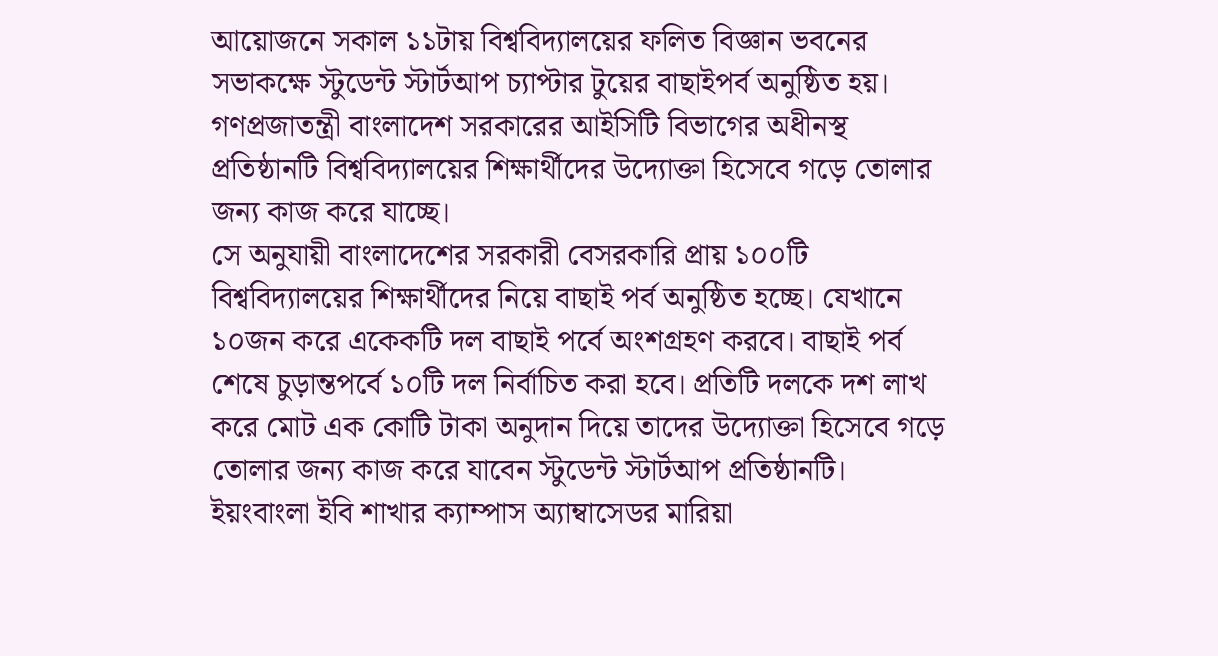আয়োজনে সকাল ১১টায় বিশ্ববিদ্যালয়ের ফলিত বিজ্ঞান ভবনের সভাকক্ষে স্টুডেন্ট স্টার্টআপ চ্যাপ্টার টুয়ের বাছাইপর্ব অনুষ্ঠিত হয়। গণপ্রজাতন্ত্রী বাংলাদেশ সরকারের আইসিটি বিভাগের অধীনস্থ প্রতিষ্ঠানটি বিশ্ববিদ্যালয়ের শিক্ষার্থীদের উদ্যোক্তা হিসেবে গড়ে তোলার জন্য কাজ করে যাচ্ছে।
সে অনুযায়ী বাংলাদেশের সরকারী বেসরকারি প্রায় ১০০টি বিশ্ববিদ্যালয়ের শিক্ষার্থীদের নিয়ে বাছাই পর্ব অনুষ্ঠিত হচ্ছে। যেখানে ১০জন করে একেকটি দল বাছাই পর্বে অংশগ্রহণ করবে। বাছাই পর্ব শেষে চুড়ান্তপর্বে ১০টি দল নির্বাচিত করা হবে। প্রতিটি দলকে দশ লাখ করে মোট এক কোটি টাকা অনুদান দিয়ে তাদের উদ্যোক্তা হিসেবে গড়ে তোলার জন্য কাজ করে যাবেন স্টুডেন্ট স্টার্টআপ প্রতিষ্ঠানটি।
ইয়ংবাংলা ইবি শাখার ক্যাম্পাস অ্যাম্বাসেডর মারিয়া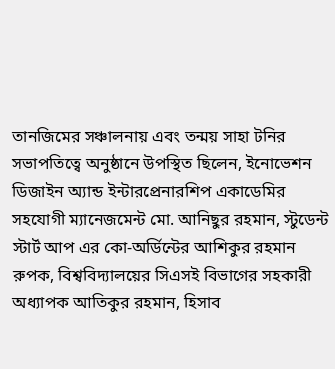তানজিমের সঞ্চালনায় এবং তন্ময় সাহা টনির সভাপতিত্বে অনুষ্ঠানে উপস্থিত ছিলেন, ইনোভেশন ডিজাইন অ্যান্ড ইন্টারপ্রেনারশিপ একাডেমির সহযোগী ম্যানেজমেন্ট মো. আনিছুর রহমান, স্টুডেন্ট স্টার্ট আপ এর কো-অর্ডিন্টের আশিকুর রহমান রুপক, বিশ্ববিদ্যালয়ের সিএসই বিভাগের সহকারী অধ্যাপক আতিকুর রহমান, হিসাব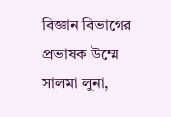বিজ্ঞান বিভাগের প্রভাষক উম্মে সালমা লুনা,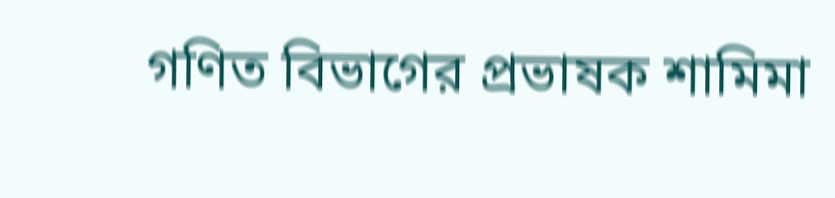গণিত বিভাগের প্রভাষক শামিমা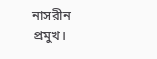নাসরীন প্রমুখ।